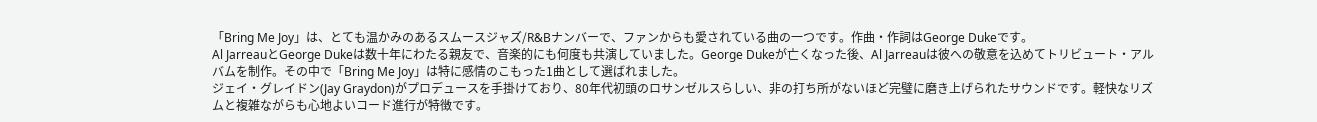「Bring Me Joy」は、とても温かみのあるスムースジャズ/R&Bナンバーで、ファンからも愛されている曲の一つです。作曲・作詞はGeorge Dukeです。
Al JarreauとGeorge Dukeは数十年にわたる親友で、音楽的にも何度も共演していました。George Dukeが亡くなった後、Al Jarreauは彼への敬意を込めてトリビュート・アルバムを制作。その中で「Bring Me Joy」は特に感情のこもった1曲として選ばれました。
ジェイ・グレイドン(Jay Graydon)がプロデュースを手掛けており、80年代初頭のロサンゼルスらしい、非の打ち所がないほど完璧に磨き上げられたサウンドです。軽快なリズムと複雑ながらも心地よいコード進行が特徴です。